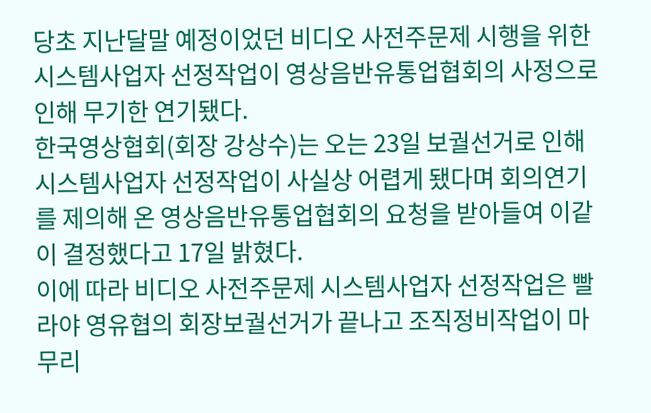당초 지난달말 예정이었던 비디오 사전주문제 시행을 위한 시스템사업자 선정작업이 영상음반유통업협회의 사정으로 인해 무기한 연기됐다.
한국영상협회(회장 강상수)는 오는 23일 보궐선거로 인해 시스템사업자 선정작업이 사실상 어렵게 됐다며 회의연기를 제의해 온 영상음반유통업협회의 요청을 받아들여 이같이 결정했다고 17일 밝혔다.
이에 따라 비디오 사전주문제 시스템사업자 선정작업은 빨라야 영유협의 회장보궐선거가 끝나고 조직정비작업이 마무리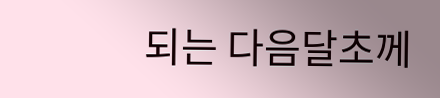되는 다음달초께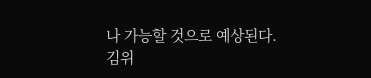나 가능할 것으로 예상된다.
김위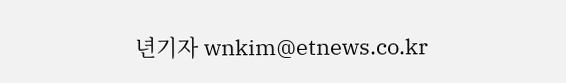년기자 wnkim@etnews.co.kr